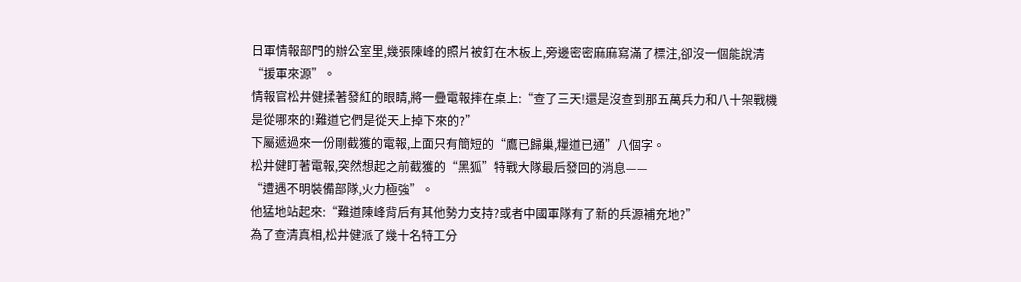日軍情報部門的辦公室里,幾張陳峰的照片被釘在木板上,旁邊密密麻麻寫滿了標注,卻沒一個能說清“援軍來源”。
情報官松井健揉著發紅的眼睛,將一疊電報摔在桌上:“查了三天!還是沒查到那五萬兵力和八十架戰機是從哪來的!難道它們是從天上掉下來的?”
下屬遞過來一份剛截獲的電報,上面只有簡短的“鷹已歸巢,糧道已通”八個字。
松井健盯著電報,突然想起之前截獲的“黑狐”特戰大隊最后發回的消息——
“遭遇不明裝備部隊,火力極強”。
他猛地站起來:“難道陳峰背后有其他勢力支持?或者中國軍隊有了新的兵源補充地?”
為了查清真相,松井健派了幾十名特工分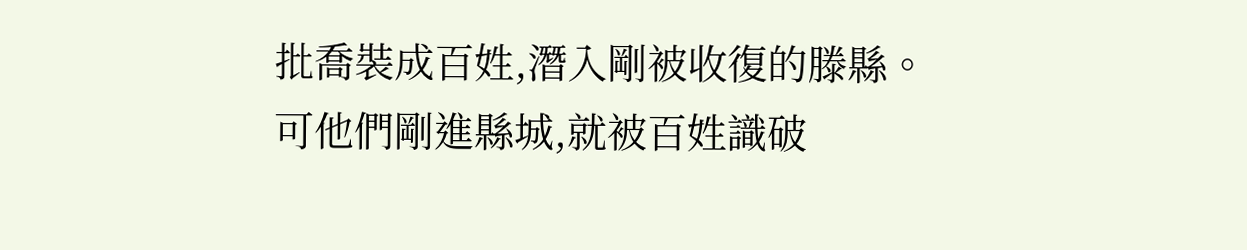批喬裝成百姓,潛入剛被收復的滕縣。
可他們剛進縣城,就被百姓識破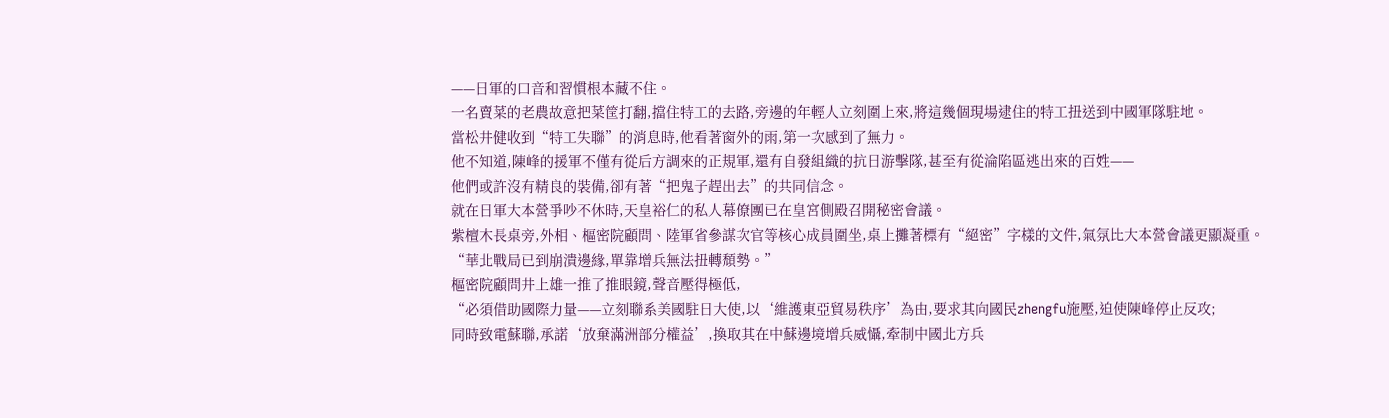——日軍的口音和習慣根本藏不住。
一名賣菜的老農故意把菜筐打翻,擋住特工的去路,旁邊的年輕人立刻圍上來,將這幾個現場逮住的特工扭送到中國軍隊駐地。
當松井健收到“特工失聯”的消息時,他看著窗外的雨,第一次感到了無力。
他不知道,陳峰的援軍不僅有從后方調來的正規軍,還有自發組織的抗日游擊隊,甚至有從淪陷區逃出來的百姓——
他們或許沒有精良的裝備,卻有著“把鬼子趕出去”的共同信念。
就在日軍大本營爭吵不休時,天皇裕仁的私人幕僚團已在皇宮側殿召開秘密會議。
紫檀木長桌旁,外相、樞密院顧問、陸軍省參謀次官等核心成員圍坐,桌上攤著標有“絕密”字樣的文件,氣氛比大本營會議更顯凝重。
“華北戰局已到崩潰邊緣,單靠增兵無法扭轉頹勢。”
樞密院顧問井上雄一推了推眼鏡,聲音壓得極低,
“必須借助國際力量——立刻聯系美國駐日大使,以‘維護東亞貿易秩序’為由,要求其向國民zhengfu施壓,迫使陳峰停止反攻;
同時致電蘇聯,承諾‘放棄滿洲部分權益’,換取其在中蘇邊境增兵威懾,牽制中國北方兵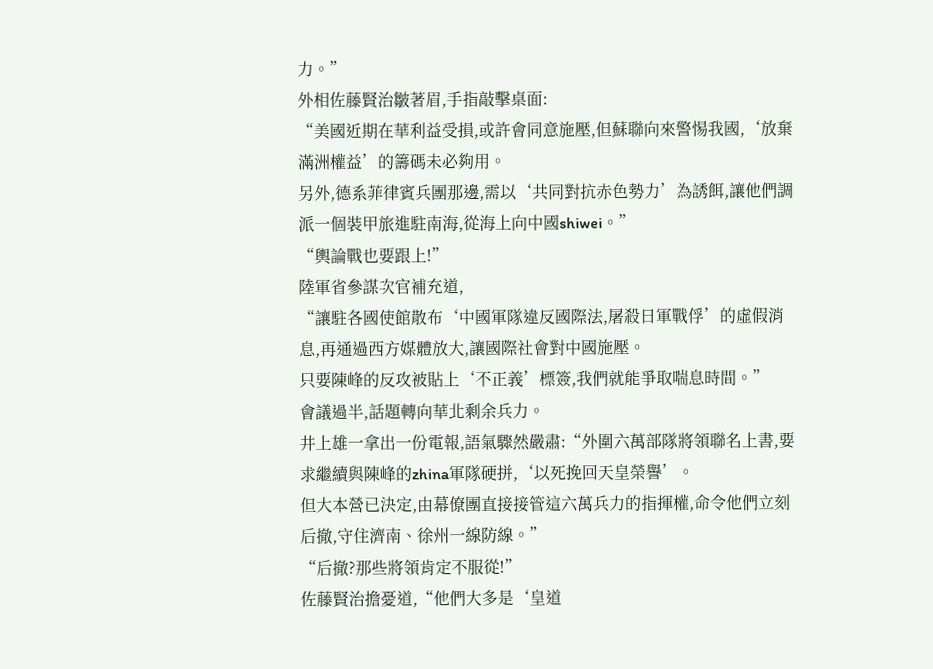力。”
外相佐藤賢治皺著眉,手指敲擊桌面:
“美國近期在華利益受損,或許會同意施壓,但蘇聯向來警惕我國,‘放棄滿洲權益’的籌碼未必夠用。
另外,德系菲律賓兵團那邊,需以‘共同對抗赤色勢力’為誘餌,讓他們調派一個裝甲旅進駐南海,從海上向中國shiwei。”
“輿論戰也要跟上!”
陸軍省參謀次官補充道,
“讓駐各國使館散布‘中國軍隊違反國際法,屠殺日軍戰俘’的虛假消息,再通過西方媒體放大,讓國際社會對中國施壓。
只要陳峰的反攻被貼上‘不正義’標簽,我們就能爭取喘息時間。”
會議過半,話題轉向華北剩余兵力。
井上雄一拿出一份電報,語氣驟然嚴肅:“外圍六萬部隊將領聯名上書,要求繼續與陳峰的zhina軍隊硬拼,‘以死挽回天皇榮譽’。
但大本營已決定,由幕僚團直接接管這六萬兵力的指揮權,命令他們立刻后撤,守住濟南、徐州一線防線。”
“后撤?那些將領肯定不服從!”
佐藤賢治擔憂道,“他們大多是‘皇道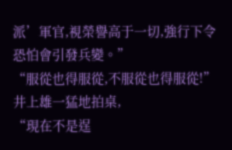派’軍官,視榮譽高于一切,強行下令恐怕會引發兵變。”
“服從也得服從,不服從也得服從!”井上雄一猛地拍桌,
“現在不是逞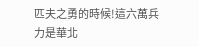匹夫之勇的時候!這六萬兵力是華北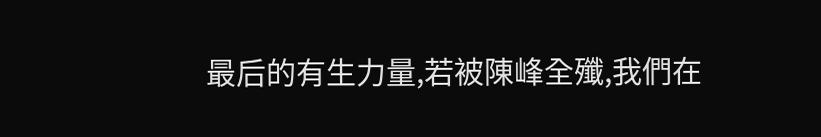最后的有生力量,若被陳峰全殲,我們在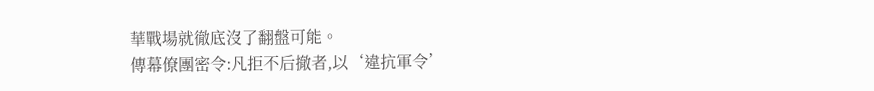華戰場就徹底沒了翻盤可能。
傳幕僚團密令:凡拒不后撤者,以‘違抗軍令’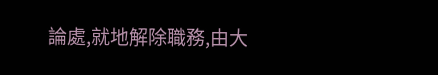論處,就地解除職務,由大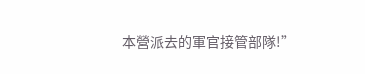本營派去的軍官接管部隊!”